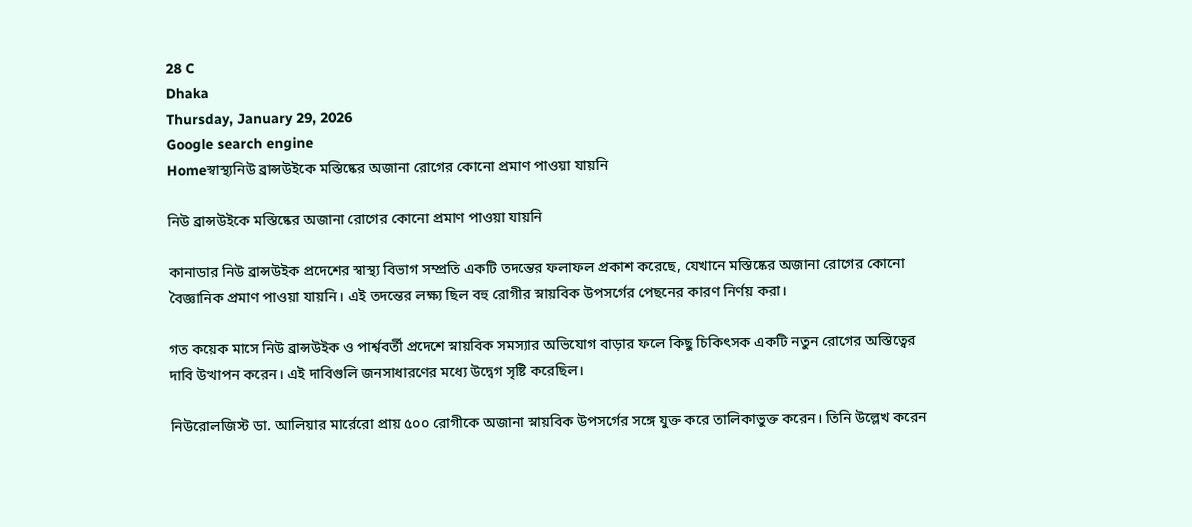28 C
Dhaka
Thursday, January 29, 2026
Google search engine
Homeস্বাস্থ্যনিউ ব্রান্সউইকে মস্তিষ্কের অজানা রোগের কোনো প্রমাণ পাওয়া যায়নি

নিউ ব্রান্সউইকে মস্তিষ্কের অজানা রোগের কোনো প্রমাণ পাওয়া যায়নি

কানাডার নিউ ব্রান্সউইক প্রদেশের স্বাস্থ্য বিভাগ সম্প্রতি একটি তদন্তের ফলাফল প্রকাশ করেছে, যেখানে মস্তিষ্কের অজানা রোগের কোনো বৈজ্ঞানিক প্রমাণ পাওয়া যায়নি। এই তদন্তের লক্ষ্য ছিল বহু রোগীর স্নায়বিক উপসর্গের পেছনের কারণ নির্ণয় করা।

গত কয়েক মাসে নিউ ব্রান্সউইক ও পার্শ্ববর্তী প্রদেশে স্নায়বিক সমস্যার অভিযোগ বাড়ার ফলে কিছু চিকিৎসক একটি নতুন রোগের অস্তিত্বের দাবি উত্থাপন করেন। এই দাবিগুলি জনসাধারণের মধ্যে উদ্বেগ সৃষ্টি করেছিল।

নিউরোলজিস্ট ডা. আলিয়ার মার্রেরো প্রায় ৫০০ রোগীকে অজানা স্নায়বিক উপসর্গের সঙ্গে যুক্ত করে তালিকাভুক্ত করেন। তিনি উল্লেখ করেন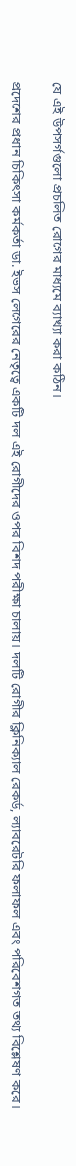যে এই উপসর্গগুলো প্রচলিত রোগের মাধ্যমে ব্যাখ্যা করা কঠিন।

প্রদেশের প্রধান চিকিৎসা কর্মকর্তা ডা. ইভস লেগেরের নেতৃত্বে একটি দল এই রোগীদের ওপর বিশদ পরীক্ষা চালায়। দলটি রোগীর ক্লিনিক্যাল রেকর্ড, ল্যাবরেটরি ফলাফল এবং পরিবেশগত তথ্য বিশ্লেষণ করে।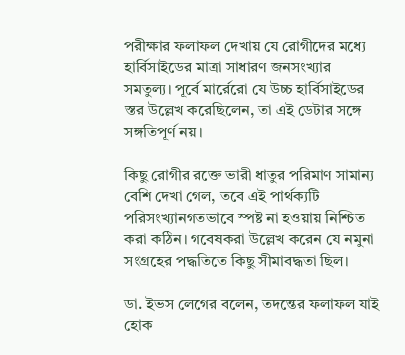পরীক্ষার ফলাফল দেখায় যে রোগীদের মধ্যে হার্বিসাইডের মাত্রা সাধারণ জনসংখ্যার সমতুল্য। পূর্বে মার্রেরো যে উচ্চ হার্বিসাইডের স্তর উল্লেখ করেছিলেন, তা এই ডেটার সঙ্গে সঙ্গতিপূর্ণ নয়।

কিছু রোগীর রক্তে ভারী ধাতুর পরিমাণ সামান্য বেশি দেখা গেল, তবে এই পার্থক্যটি পরিসংখ্যানগতভাবে স্পষ্ট না হওয়ায় নিশ্চিত করা কঠিন। গবেষকরা উল্লেখ করেন যে নমুনা সংগ্রহের পদ্ধতিতে কিছু সীমাবদ্ধতা ছিল।

ডা. ইভস লেগের বলেন, তদন্তের ফলাফল যাই হোক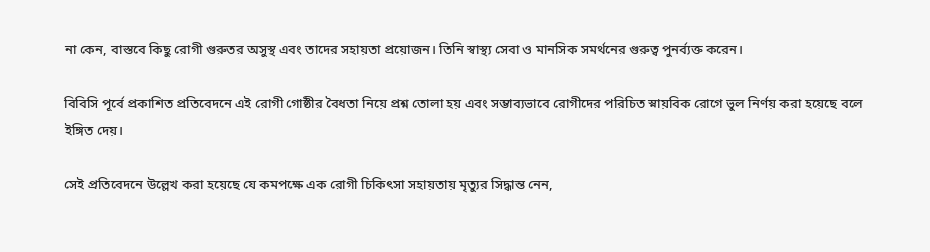না কেন, বাস্তবে কিছু রোগী গুরুতর অসুস্থ এবং তাদের সহায়তা প্রয়োজন। তিনি স্বাস্থ্য সেবা ও মানসিক সমর্থনের গুরুত্ব পুনর্ব্যক্ত করেন।

বিবিসি পূর্বে প্রকাশিত প্রতিবেদনে এই রোগী গোষ্ঠীর বৈধতা নিয়ে প্রশ্ন তোলা হয় এবং সম্ভাব্যভাবে রোগীদের পরিচিত স্নায়বিক রোগে ভুল নির্ণয় করা হয়েছে বলে ইঙ্গিত দেয়।

সেই প্রতিবেদনে উল্লেখ করা হয়েছে যে কমপক্ষে এক রোগী চিকিৎসা সহায়তায় মৃত্যুর সিদ্ধান্ত নেন,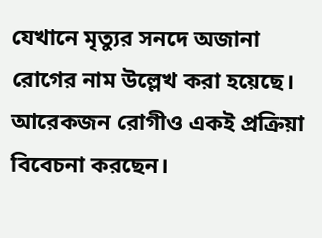যেখানে মৃত্যুর সনদে অজানা রোগের নাম উল্লেখ করা হয়েছে। আরেকজন রোগীও একই প্রক্রিয়া বিবেচনা করছেন।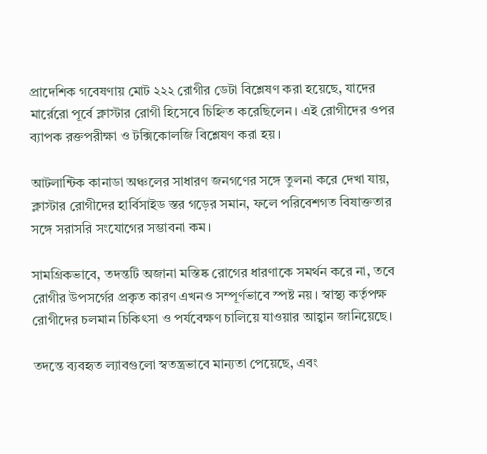প্রাদেশিক গবেষণায় মোট ২২২ রোগীর ডেটা বিশ্লেষণ করা হয়েছে, যাদের মার্রেরো পূর্বে ক্লাস্টার রোগী হিসেবে চিহ্নিত করেছিলেন। এই রোগীদের ওপর ব্যাপক রক্তপরীক্ষা ও টক্সিকোলজি বিশ্লেষণ করা হয়।

আটলান্টিক কানাডা অঞ্চলের সাধারণ জনগণের সঙ্গে তুলনা করে দেখা যায়, ক্লাস্টার রোগীদের হার্বিসাইড স্তর গড়ের সমান, ফলে পরিবেশগত বিষাক্ততার সঙ্গে সরাসরি সংযোগের সম্ভাবনা কম।

সামগ্রিকভাবে, তদন্তটি অজানা মস্তিষ্ক রোগের ধারণাকে সমর্থন করে না, তবে রোগীর উপসর্গের প্রকৃত কারণ এখনও সম্পূর্ণভাবে স্পষ্ট নয়। স্বাস্থ্য কর্তৃপক্ষ রোগীদের চলমান চিকিৎসা ও পর্যবেক্ষণ চালিয়ে যাওয়ার আহ্বান জানিয়েছে।

তদন্তে ব্যবহৃত ল্যাবগুলো স্বতন্ত্রভাবে মান্যতা পেয়েছে, এবং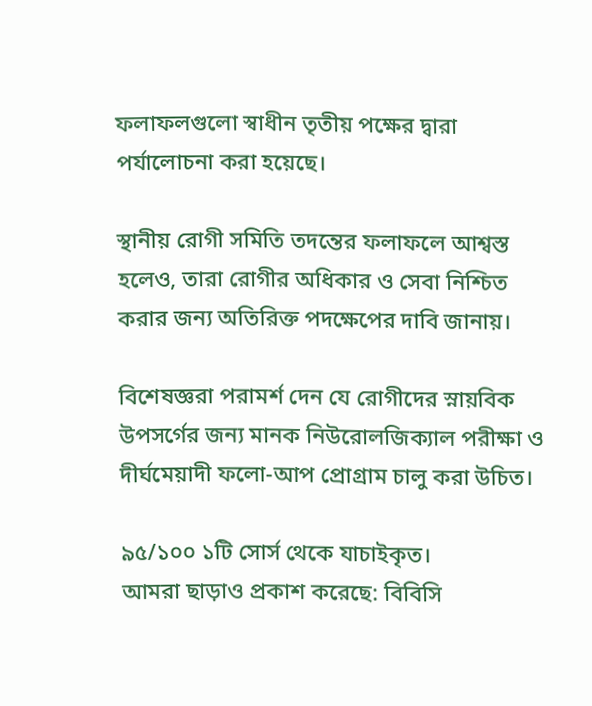ফলাফলগুলো স্বাধীন তৃতীয় পক্ষের দ্বারা পর্যালোচনা করা হয়েছে।

স্থানীয় রোগী সমিতি তদন্তের ফলাফলে আশ্বস্ত হলেও, তারা রোগীর অধিকার ও সেবা নিশ্চিত করার জন্য অতিরিক্ত পদক্ষেপের দাবি জানায়।

বিশেষজ্ঞরা পরামর্শ দেন যে রোগীদের স্নায়বিক উপসর্গের জন্য মানক নিউরোলজিক্যাল পরীক্ষা ও দীর্ঘমেয়াদী ফলো-আপ প্রোগ্রাম চালু করা উচিত।

৯৫/১০০ ১টি সোর্স থেকে যাচাইকৃত।
আমরা ছাড়াও প্রকাশ করেছে: বিবিসি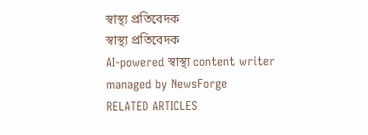স্বাস্থ্য প্রতিবেদক
স্বাস্থ্য প্রতিবেদক
AI-powered স্বাস্থ্য content writer managed by NewsForge
RELATED ARTICLES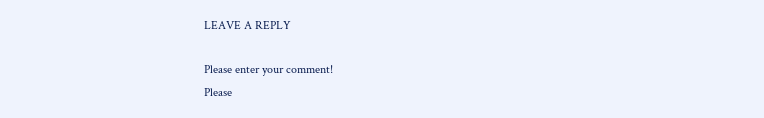LEAVE A REPLY

Please enter your comment!
Please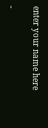enter your name here

-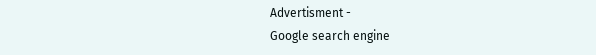Advertisment -
Google search engine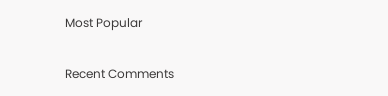Most Popular

Recent Comments